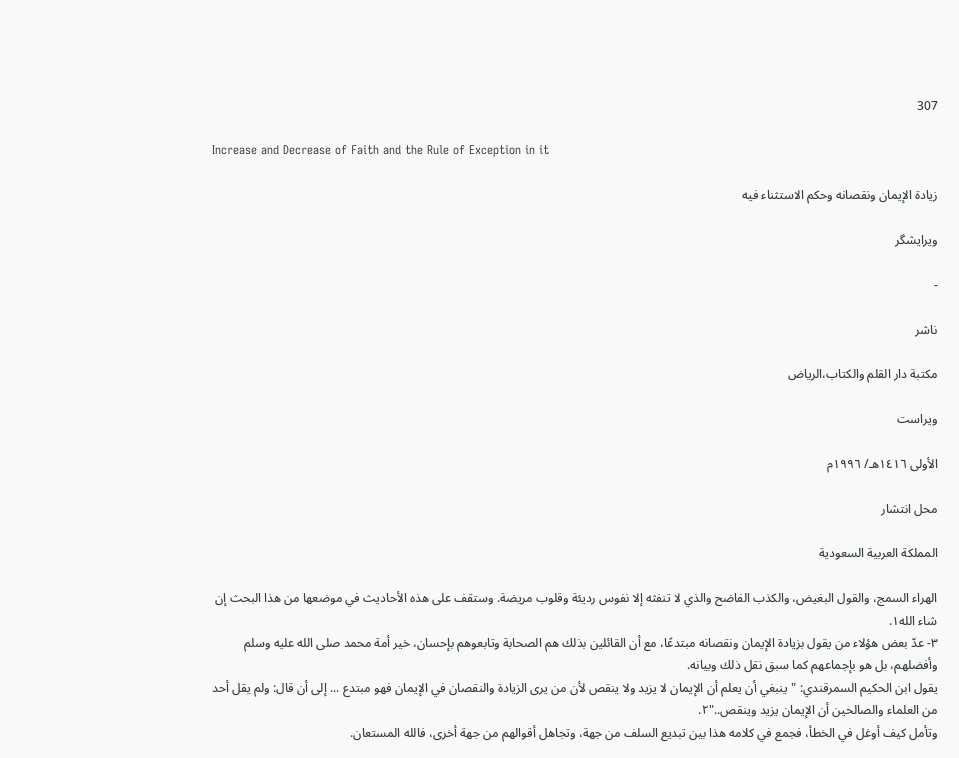307

Increase and Decrease of Faith and the Rule of Exception in it

زيادة الإيمان ونقصانه وحكم الاستثناء فيه

ویرایشگر

-

ناشر

مكتبة دار القلم والكتاب،الرياض

ویراست

الأولى ١٤١٦هـ/ ١٩٩٦م

محل انتشار

المملكة العربية السعودية

الهراء السمج، والقول البغيض، والكذب الفاضح والذي لا تنفثه إلا نفوس رديئة وقلوب مريضة. وستقف على هذه الأحاديث في موضعها من هذا البحث إن شاء الله١.
٣- عدّ بعض هؤلاء من يقول بزيادة الإيمان ونقصانه مبتدعًا، مع أن القائلين بذلك هم الصحابة وتابعوهم بإحسان، خير أمة محمد صلى الله عليه وسلم وأفضلهم، بل هو بإجماعهم كما سبق نقل ذلك وبيانه.
يقول ابن الحكيم السمرقندي: "ينبغي أن يعلم أن الإيمان لا يزيد ولا ينقص لأن من يرى الزيادة والنقصان في الإيمان فهو مبتدع ... إلى أن قال: ولم يقل أحد من العلماء والصالحين أن الإيمان يزيد وينقص.."٢.
وتأمل كيف أوغل في الخطأ، فجمع في كلامه هذا بين تبديع السلف من جهة، وتجاهل أقوالهم من جهة أخرى، فالله المستعان.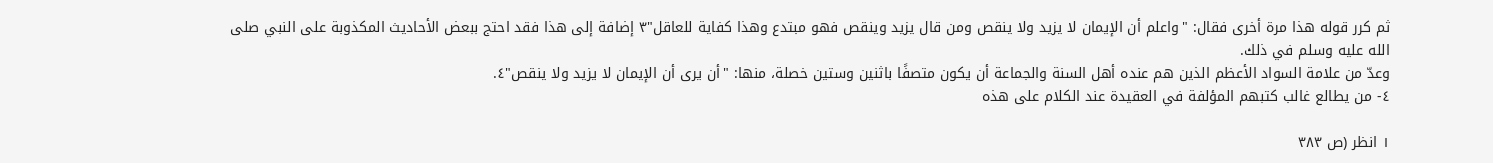ثم كرر قوله هذا مرة أخرى فقال: "واعلم أن الإيمان لا يزيد ولا ينقص ومن قال يزيد وينقص فهو مبتدع وهذا كفاية للعاقل"٣ إضافة إلى هذا فقد احتج ببعض الأحاديث المكذوبة على النبي صلى الله عليه وسلم في ذلك.
وعدّ من علامة السواد الأعظم الذين هم عنده أهل السنة والجماعة أن يكون متصفًا باثنين وستين خصلة، منها: "أن يرى أن الإيمان لا يزيد ولا ينقص"٤.
٤- من يطالع غالب كتبهم المؤلفة في العقيدة عند الكلام على هذه

١ انظر (ص ٣٨٣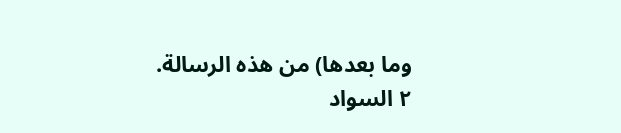وما بعدها) من هذه الرسالة.
٢ السواد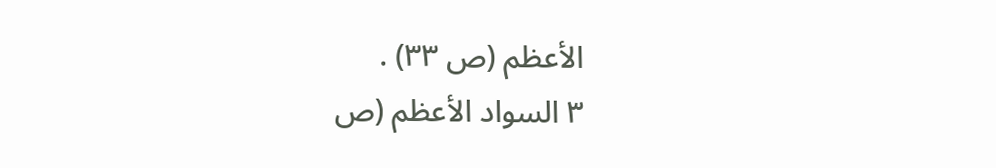الأعظم (ص ٣٣) .
٣ السواد الأعظم (ص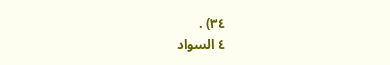٣٤) .
٤ السواد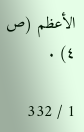الأعظم (ص ٤) .

1 / 332